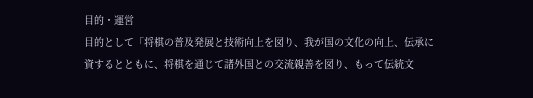目的・運営
目的として「将棋の普及発展と技術向上を図り、我が国の文化の向上、伝承に資するとともに、将棋を通じて諸外国との交流親善を図り、もって伝統文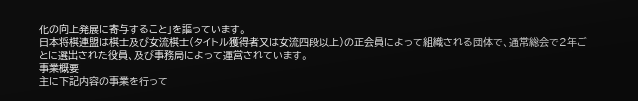化の向上発展に寄与すること」を謳っています。
日本将棋連盟は棋士及び女流棋士(タイトル獲得者又は女流四段以上)の正会員によって組織される団体で、通常総会で2年ごとに選出された役員、及び事務局によって運営されています。
事業概要
主に下記内容の事業を行って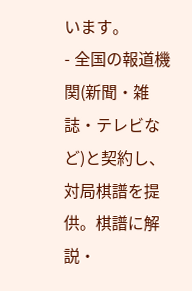います。
- 全国の報道機関(新聞・雑誌・テレビなど)と契約し、対局棋譜を提供。棋譜に解説・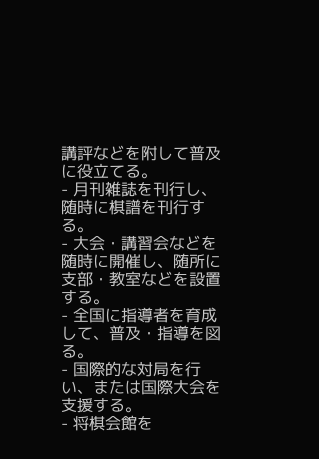講評などを附して普及に役立てる。
- 月刊雑誌を刊行し、随時に棋譜を刊行する。
- 大会・講習会などを随時に開催し、随所に支部・教室などを設置する。
- 全国に指導者を育成して、普及・指導を図る。
- 国際的な対局を行い、または国際大会を支援する。
- 将棋会館を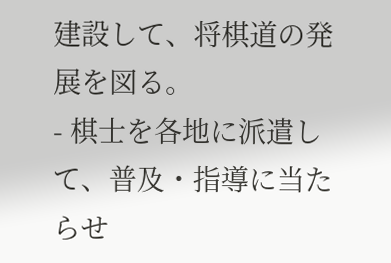建設して、将棋道の発展を図る。
- 棋士を各地に派遣して、普及・指導に当たらせ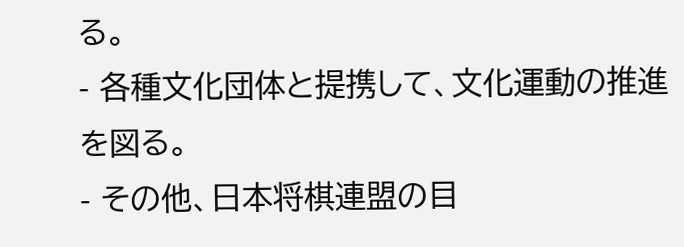る。
- 各種文化団体と提携して、文化運動の推進を図る。
- その他、日本将棋連盟の目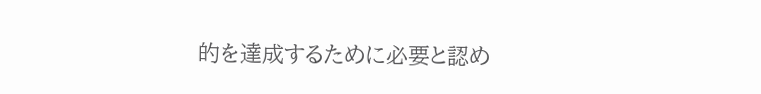的を達成するために必要と認め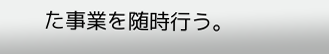た事業を随時行う。